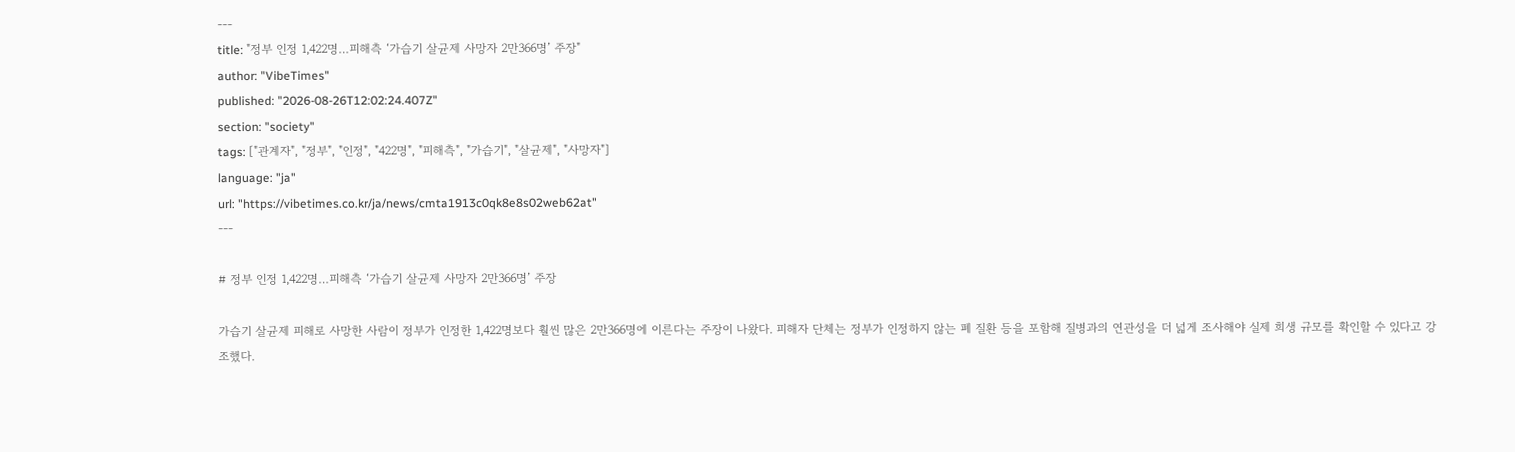---
title: "정부 인정 1,422명…피해측 ‘가습기 살균제 사망자 2만366명’ 주장"
author: "VibeTimes"
published: "2026-08-26T12:02:24.407Z"
section: "society"
tags: ["관계자", "정부", "인정", "422명", "피해측", "가습기", "살균제", "사망자"]
language: "ja"
url: "https://vibetimes.co.kr/ja/news/cmta1913c0qk8e8s02web62at"
---

# 정부 인정 1,422명…피해측 ‘가습기 살균제 사망자 2만366명’ 주장

가습기 살균제 피해로 사망한 사람이 정부가 인정한 1,422명보다 훨씬 많은 2만366명에 이른다는 주장이 나왔다. 피해자 단체는 정부가 인정하지 않는 폐 질환 등을 포함해 질병과의 연관성을 더 넓게 조사해야 실제 희생 규모를 확인할 수 있다고 강조했다.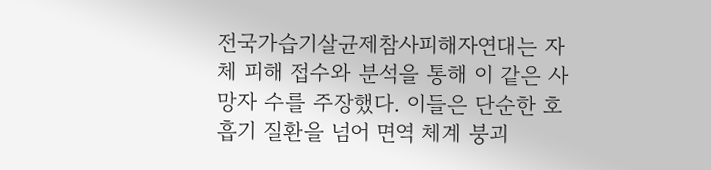전국가습기살균제참사피해자연대는 자체 피해 접수와 분석을 통해 이 같은 사망자 수를 주장했다. 이들은 단순한 호흡기 질환을 넘어 면역 체계 붕괴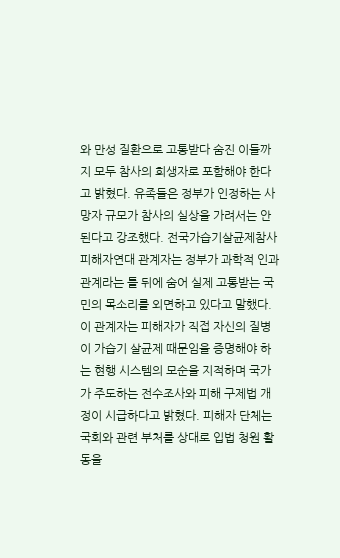와 만성 질환으로 고통받다 숨진 이들까지 모두 참사의 희생자로 포함해야 한다고 밝혔다. 유족들은 정부가 인정하는 사망자 규모가 참사의 실상을 가려서는 안 된다고 강조했다. 전국가습기살균제참사피해자연대 관계자는 정부가 과학적 인과관계라는 틀 뒤에 숨어 실제 고통받는 국민의 목소리를 외면하고 있다고 말했다. 이 관계자는 피해자가 직접 자신의 질병이 가습기 살균제 때문임을 증명해야 하는 현행 시스템의 모순을 지적하며 국가가 주도하는 전수조사와 피해 구제법 개정이 시급하다고 밝혔다. 피해자 단체는 국회와 관련 부처를 상대로 입법 청원 활동을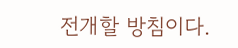전개할 방침이다.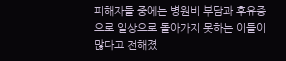피해자들 중에는 병원비 부담과 후유증으로 일상으로 돌아가지 못하는 이들이 많다고 전해졌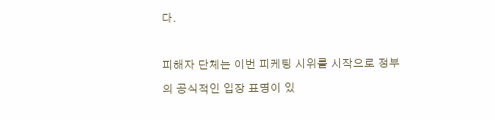다.

피해자 단체는 이번 피케팅 시위를 시작으로 정부의 공식적인 입장 표명이 있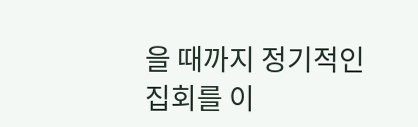을 때까지 정기적인 집회를 이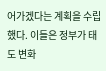어가겠다는 계획을 수립했다. 이들은 정부가 태도 변화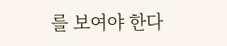를 보여야 한다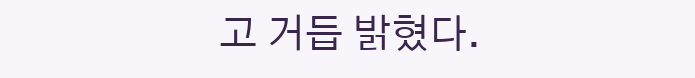고 거듭 밝혔다.